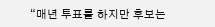“매년 투표를 하지만 후보는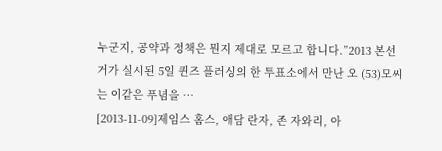누군지, 공약과 정책은 뭔지 제대로 모르고 합니다.”2013 본선거가 실시된 5일 퀸즈 플러싱의 한 투표소에서 만난 오 (53)모씨는 이같은 푸념을 …
[2013-11-09]제임스 홈스, 애담 란자, 존 자와리, 아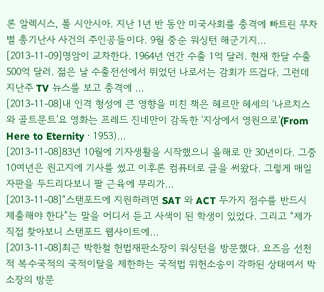론 알렉시스, 폴 시안시아. 지난 1년 반 동안 미국사회를 충격에 빠트린 무차별 총기난사 사건의 주인공들이다. 9월 중순 워싱턴 해군기지…
[2013-11-09]명암이 교차한다. 1964년 연간 수출 1억 달러. 현재 한달 수출 500억 달러. 젊은 날 수출전선에서 뛰었던 나로서는 감회가 뜨겁다. 그런데 지난주 TV 뉴스를 보고 충격에 …
[2013-11-08]내 인격 형성에 큰 영향을 미친 책은 헤르만 헤세의 ‘나르치스와 골트문트’요 영화는 프레드 진네만이 감독한 ‘지상에서 영원으로’(From Here to Eternityㆍ1953)…
[2013-11-08]83년 10월에 기자생활을 시작했으니 올해로 만 30년이다. 그중 10여년은 원고지에 기사를 썼고 이후론 컴퓨터로 글을 써왔다. 그렇게 매일 자판을 두드리다보니 팔 근육에 무리가…
[2013-11-08]“스탠포드에 지원하려면 SAT 와 ACT 두가지 점수를 반드시 제출해야 한다”는 말을 어디서 듣고 사색이 된 학생이 있었다. 그리고 “제가 직접 찾아보니 스탠포드 웹사이트에…
[2013-11-08]최근 박한철 헌법재판소장이 워싱턴을 방문했다. 요즈음 선천적 복수국적의 국적이탈을 제한하는 국적법 위헌소송이 각하된 상태여서 박 소장의 방문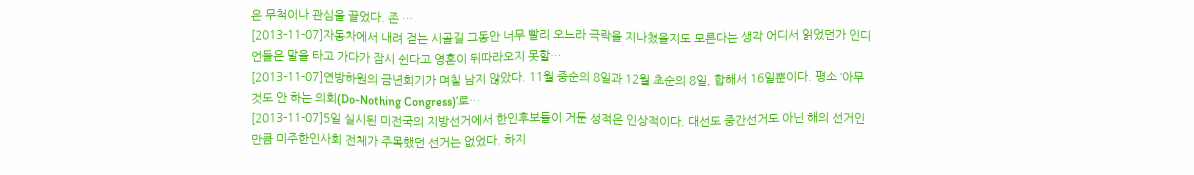은 무척이나 관심을 끌었다. 존 …
[2013-11-07]자동차에서 내려 걷는 시골길 그동안 너무 빨리 오느라 극락을 지나쳤을지도 모른다는 생각 어디서 읽었던가 인디언들은 말을 타고 가다가 잠시 쉰다고 영혼이 뒤따라오지 못할…
[2013-11-07]연방하원의 금년회기가 며칠 남지 않았다. 11월 중순의 8일과 12월 초순의 8일, 합해서 16일뿐이다. 평소 ‘아무 것도 안 하는 의회(Do-Nothing Congress)’로…
[2013-11-07]5일 실시된 미전국의 지방선거에서 한인후보들이 거둔 성적은 인상적이다. 대선도 중간선거도 아닌 해의 선거인만큼 미주한인사회 전체가 주목했던 선거는 없었다. 하지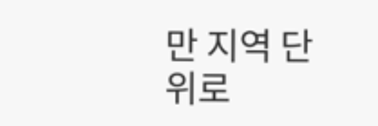만 지역 단위로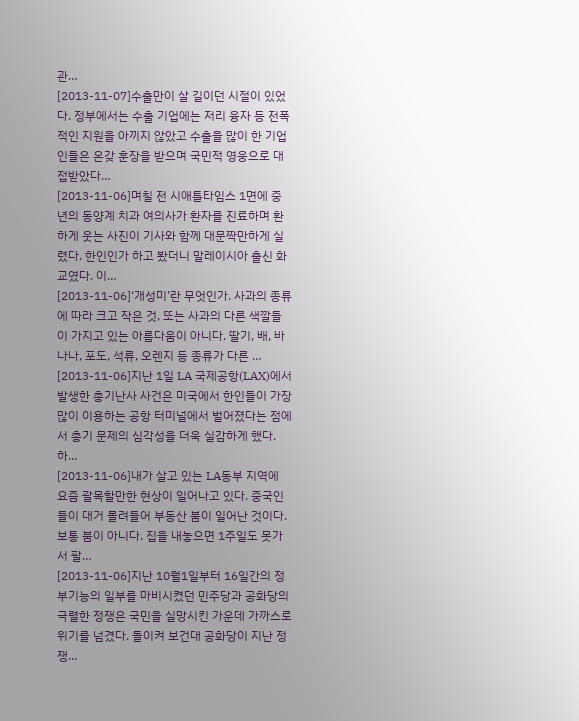관…
[2013-11-07]수출만이 살 길이던 시절이 있었다. 정부에서는 수출 기업에는 저리 융자 등 전폭적인 지원을 아끼지 않았고 수출을 많이 한 기업인들은 온갖 훈장을 받으며 국민적 영웅으로 대접받았다…
[2013-11-06]며칠 전 시애틀타임스 1면에 중년의 동양계 치과 여의사가 환자를 진료하며 환하게 웃는 사진이 기사와 함께 대문짝만하게 실렸다. 한인인가 하고 봤더니 말레이시아 출신 화교였다. 이…
[2013-11-06]‘개성미’란 무엇인가. 사과의 종류에 따라 크고 작은 것, 또는 사과의 다른 색깔들이 가지고 있는 아름다움이 아니다. 딸기, 배, 바나나, 포도, 석류, 오렌지 등 종류가 다른 …
[2013-11-06]지난 1일 LA 국제공항(LAX)에서 발생한 총기난사 사건은 미국에서 한인들이 가장 많이 이용하는 공항 터미널에서 벌어졌다는 점에서 총기 문제의 심각성을 더욱 실감하게 했다. 하…
[2013-11-06]내가 살고 있는 LA동부 지역에 요즘 괄목할만한 현상이 일어나고 있다. 중국인들이 대거 몰려들어 부동산 붐이 일어난 것이다. 보통 붐이 아니다. 집을 내놓으면 1주일도 못가서 팔…
[2013-11-06]지난 10월1일부터 16일간의 정부기능의 일부를 마비시켰던 민주당과 공화당의 극렬한 정쟁은 국민을 실망시킨 가운데 가까스로 위기를 넘겼다. 돌이켜 보건대 공화당이 지난 정쟁…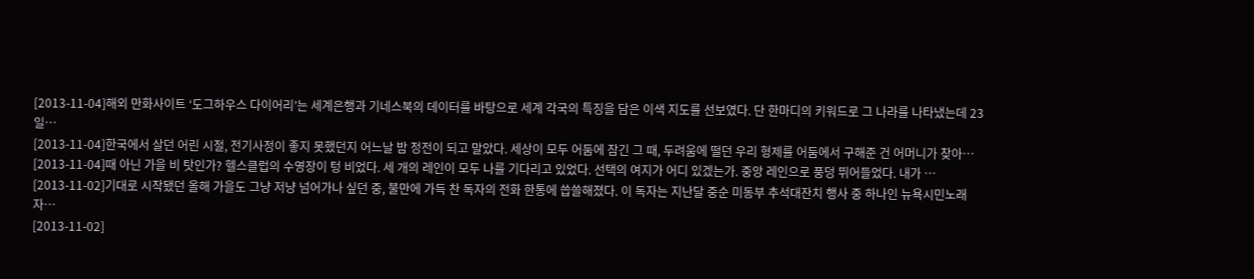[2013-11-04]해외 만화사이트 ‘도그하우스 다이어리’는 세계은행과 기네스북의 데이터를 바탕으로 세계 각국의 특징을 담은 이색 지도를 선보였다. 단 한마디의 키워드로 그 나라를 나타냈는데 23일…
[2013-11-04]한국에서 살던 어린 시절, 전기사정이 좋지 못했던지 어느날 밤 정전이 되고 말았다. 세상이 모두 어둠에 잠긴 그 때, 두려움에 떨던 우리 형제를 어둠에서 구해준 건 어머니가 찾아…
[2013-11-04]때 아닌 가을 비 탓인가? 헬스클럽의 수영장이 텅 비었다. 세 개의 레인이 모두 나를 기다리고 있었다. 선택의 여지가 어디 있겠는가. 중앙 레인으로 풍덩 뛰어들었다. 내가 …
[2013-11-02]기대로 시작됐던 올해 가을도 그냥 저냥 넘어가나 싶던 중, 불만에 가득 찬 독자의 전화 한통에 씁쓸해졌다. 이 독자는 지난달 중순 미동부 추석대잔치 행사 중 하나인 뉴욕시민노래자…
[2013-11-02]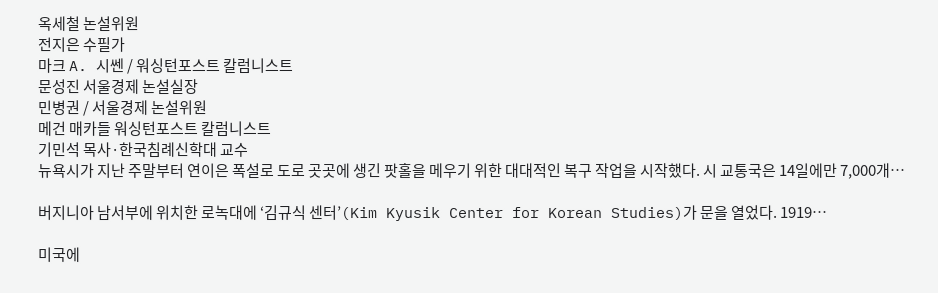옥세철 논설위원
전지은 수필가
마크 A. 시쎈 / 워싱턴포스트 칼럼니스트
문성진 서울경제 논설실장
민병권 / 서울경제 논설위원
메건 매카들 워싱턴포스트 칼럼니스트
기민석 목사·한국침례신학대 교수
뉴욕시가 지난 주말부터 연이은 폭설로 도로 곳곳에 생긴 팟홀을 메우기 위한 대대적인 복구 작업을 시작했다. 시 교통국은 14일에만 7,000개…

버지니아 남서부에 위치한 로녹대에 ‘김규식 센터’(Kim Kyusik Center for Korean Studies)가 문을 열었다. 1919…

미국에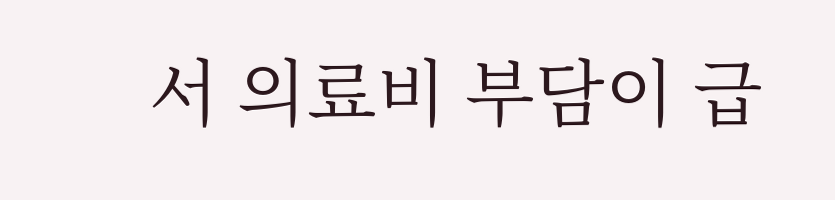서 의료비 부담이 급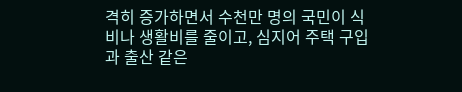격히 증가하면서 수천만 명의 국민이 식비나 생활비를 줄이고, 심지어 주택 구입과 출산 같은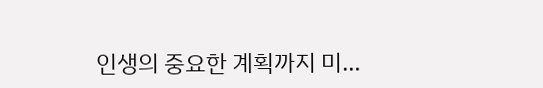인생의 중요한 계획까지 미…